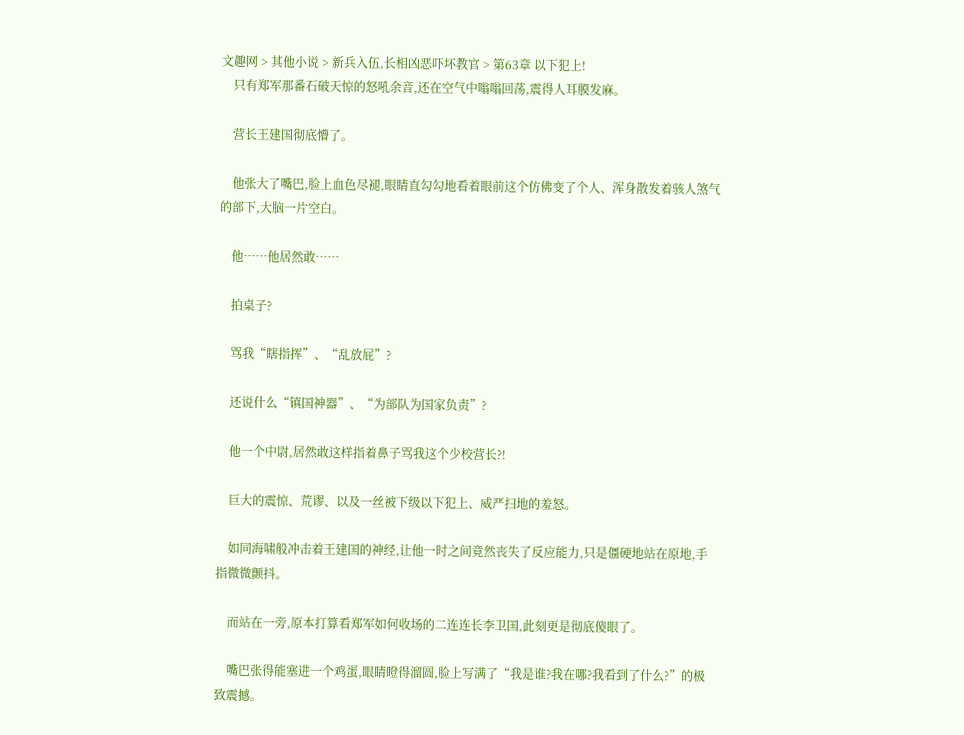文趣网 > 其他小说 > 新兵入伍,长相凶恶吓坏教官 > 第63章 以下犯上!
    只有郑军那番石破天惊的怒吼余音,还在空气中嗡嗡回荡,震得人耳膜发麻。

    营长王建国彻底懵了。

    他张大了嘴巴,脸上血色尽褪,眼睛直勾勾地看着眼前这个仿佛变了个人、浑身散发着骇人煞气的部下,大脑一片空白。

    他……他居然敢……

    拍桌子?

    骂我“瞎指挥”、“乱放屁”?

    还说什么“镇国神器”、“为部队为国家负责”?

    他一个中尉,居然敢这样指着鼻子骂我这个少校营长?!

    巨大的震惊、荒谬、以及一丝被下级以下犯上、威严扫地的羞怒。

    如同海啸般冲击着王建国的神经,让他一时之间竟然丧失了反应能力,只是僵硬地站在原地,手指微微颤抖。

    而站在一旁,原本打算看郑军如何收场的二连连长李卫国,此刻更是彻底傻眼了。

    嘴巴张得能塞进一个鸡蛋,眼睛瞪得溜圆,脸上写满了“我是谁?我在哪?我看到了什么?”的极致震撼。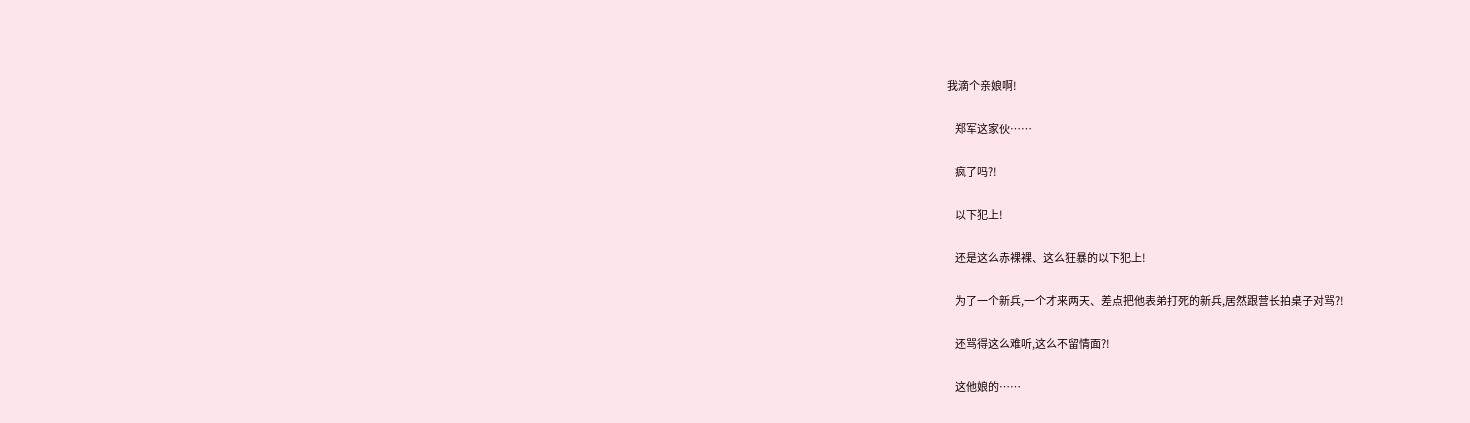我滴个亲娘啊!

    郑军这家伙……

    疯了吗?!

    以下犯上!

    还是这么赤裸裸、这么狂暴的以下犯上!

    为了一个新兵,一个才来两天、差点把他表弟打死的新兵,居然跟营长拍桌子对骂?!

    还骂得这么难听,这么不留情面?!

    这他娘的……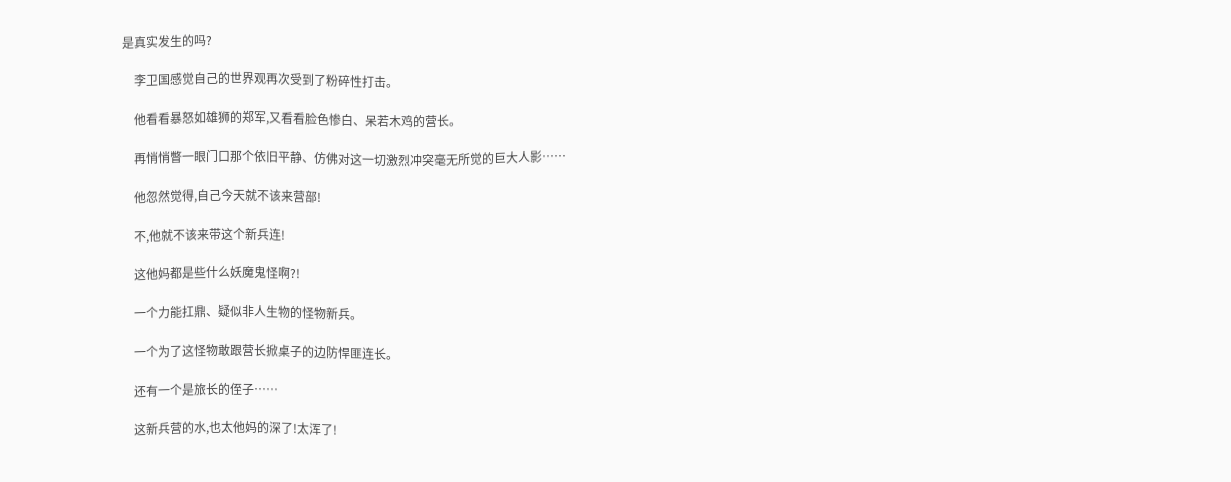是真实发生的吗?

    李卫国感觉自己的世界观再次受到了粉碎性打击。

    他看看暴怒如雄狮的郑军,又看看脸色惨白、呆若木鸡的营长。

    再悄悄瞥一眼门口那个依旧平静、仿佛对这一切激烈冲突毫无所觉的巨大人影……

    他忽然觉得,自己今天就不该来营部!

    不,他就不该来带这个新兵连!

    这他妈都是些什么妖魔鬼怪啊?!

    一个力能扛鼎、疑似非人生物的怪物新兵。

    一个为了这怪物敢跟营长掀桌子的边防悍匪连长。

    还有一个是旅长的侄子……

    这新兵营的水,也太他妈的深了!太浑了!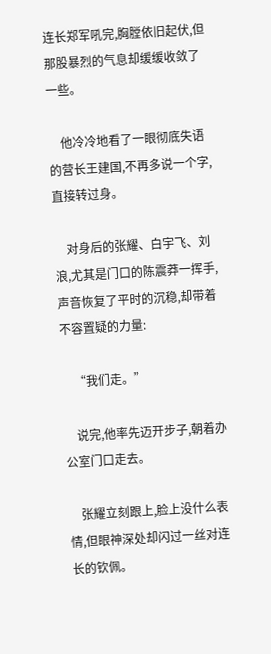连长郑军吼完,胸膛依旧起伏,但那股暴烈的气息却缓缓收敛了一些。

    他冷冷地看了一眼彻底失语的营长王建国,不再多说一个字,直接转过身。

    对身后的张耀、白宇飞、刘浪,尤其是门口的陈震莽一挥手,声音恢复了平时的沉稳,却带着不容置疑的力量:

    “我们走。”

    说完,他率先迈开步子,朝着办公室门口走去。

    张耀立刻跟上,脸上没什么表情,但眼神深处却闪过一丝对连长的钦佩。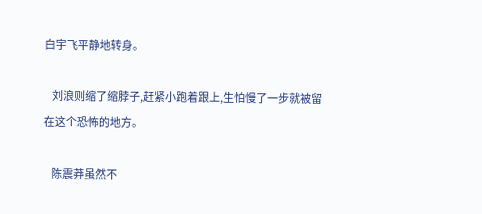白宇飞平静地转身。

    刘浪则缩了缩脖子,赶紧小跑着跟上,生怕慢了一步就被留在这个恐怖的地方。

    陈震莽虽然不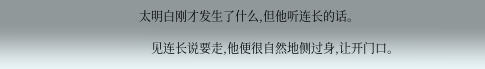太明白刚才发生了什么,但他听连长的话。

    见连长说要走,他便很自然地侧过身,让开门口。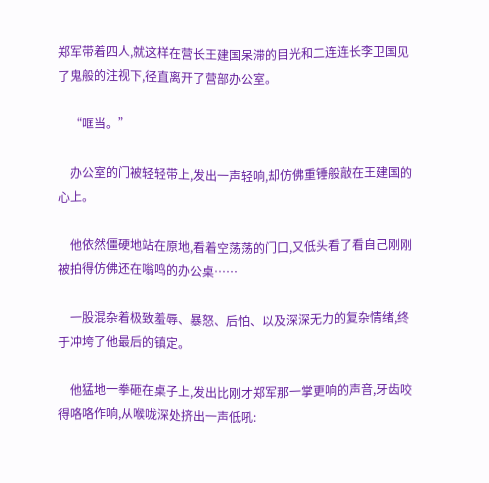郑军带着四人,就这样在营长王建国呆滞的目光和二连连长李卫国见了鬼般的注视下,径直离开了营部办公室。

    “哐当。”

    办公室的门被轻轻带上,发出一声轻响,却仿佛重锤般敲在王建国的心上。

    他依然僵硬地站在原地,看着空荡荡的门口,又低头看了看自己刚刚被拍得仿佛还在嗡鸣的办公桌……

    一股混杂着极致羞辱、暴怒、后怕、以及深深无力的复杂情绪,终于冲垮了他最后的镇定。

    他猛地一拳砸在桌子上,发出比刚才郑军那一掌更响的声音,牙齿咬得咯咯作响,从喉咙深处挤出一声低吼: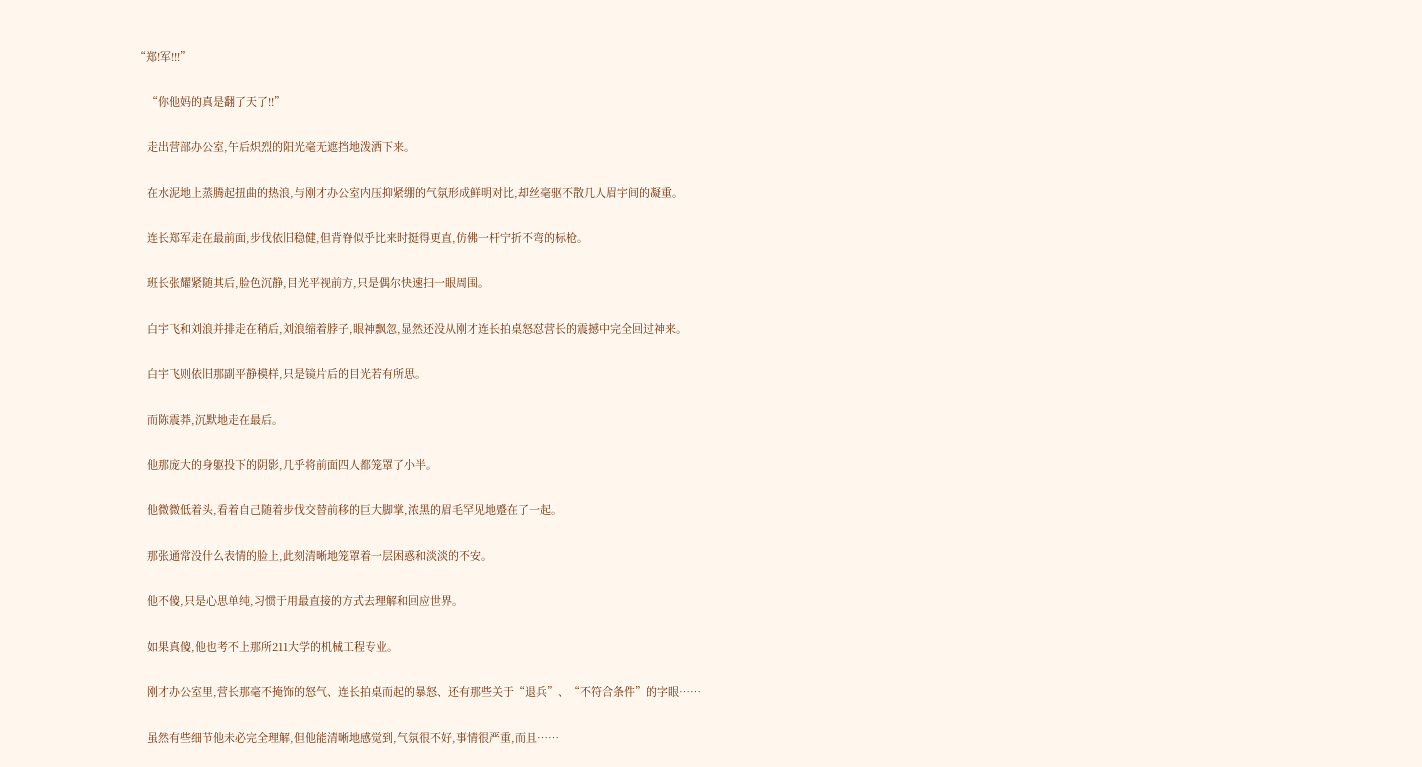“郑!军!!!”

    “你他妈的真是翻了天了!!”

    走出营部办公室,午后炽烈的阳光毫无遮挡地泼洒下来。

    在水泥地上蒸腾起扭曲的热浪,与刚才办公室内压抑紧绷的气氛形成鲜明对比,却丝毫驱不散几人眉宇间的凝重。

    连长郑军走在最前面,步伐依旧稳健,但背脊似乎比来时挺得更直,仿佛一杆宁折不弯的标枪。

    班长张耀紧随其后,脸色沉静,目光平视前方,只是偶尔快速扫一眼周围。

    白宇飞和刘浪并排走在稍后,刘浪缩着脖子,眼神飘忽,显然还没从刚才连长拍桌怒怼营长的震撼中完全回过神来。

    白宇飞则依旧那副平静模样,只是镜片后的目光若有所思。

    而陈震莽,沉默地走在最后。

    他那庞大的身躯投下的阴影,几乎将前面四人都笼罩了小半。

    他微微低着头,看着自己随着步伐交替前移的巨大脚掌,浓黑的眉毛罕见地蹙在了一起。

    那张通常没什么表情的脸上,此刻清晰地笼罩着一层困惑和淡淡的不安。

    他不傻,只是心思单纯,习惯于用最直接的方式去理解和回应世界。

    如果真傻,他也考不上那所211大学的机械工程专业。

    刚才办公室里,营长那毫不掩饰的怒气、连长拍桌而起的暴怒、还有那些关于“退兵”、“不符合条件”的字眼……

    虽然有些细节他未必完全理解,但他能清晰地感觉到,气氛很不好,事情很严重,而且……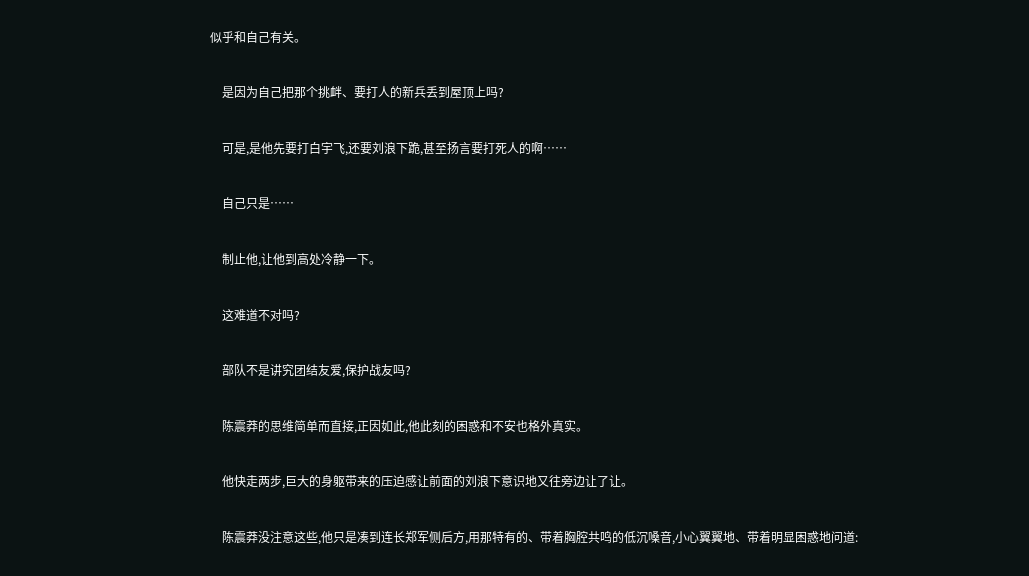似乎和自己有关。

    是因为自己把那个挑衅、要打人的新兵丢到屋顶上吗?

    可是,是他先要打白宇飞,还要刘浪下跪,甚至扬言要打死人的啊……

    自己只是……

    制止他,让他到高处冷静一下。

    这难道不对吗?

    部队不是讲究团结友爱,保护战友吗?

    陈震莽的思维简单而直接,正因如此,他此刻的困惑和不安也格外真实。

    他快走两步,巨大的身躯带来的压迫感让前面的刘浪下意识地又往旁边让了让。

    陈震莽没注意这些,他只是凑到连长郑军侧后方,用那特有的、带着胸腔共鸣的低沉嗓音,小心翼翼地、带着明显困惑地问道: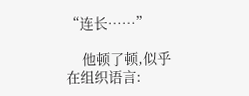“连长……”

    他顿了顿,似乎在组织语言: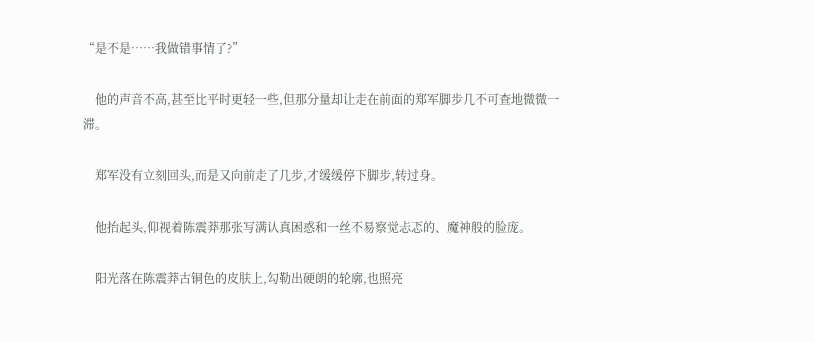“是不是……我做错事情了?”

    他的声音不高,甚至比平时更轻一些,但那分量却让走在前面的郑军脚步几不可查地微微一滞。

    郑军没有立刻回头,而是又向前走了几步,才缓缓停下脚步,转过身。

    他抬起头,仰视着陈震莽那张写满认真困惑和一丝不易察觉忐忑的、魔神般的脸庞。

    阳光落在陈震莽古铜色的皮肤上,勾勒出硬朗的轮廓,也照亮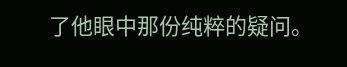了他眼中那份纯粹的疑问。